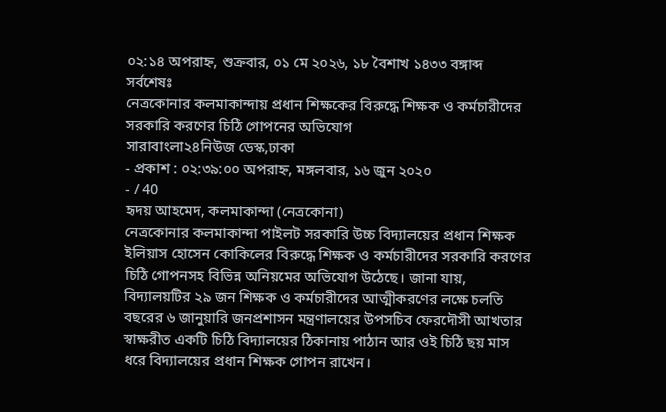০২:১৪ অপরাহ্ন, শুক্রবার, ০১ মে ২০২৬, ১৮ বৈশাখ ১৪৩৩ বঙ্গাব্দ
সর্বশেষঃ
নেত্রকোনার কলমাকান্দায় প্রধান শিক্ষকের বিরুদ্ধে শিক্ষক ও কর্মচারীদের সরকারি করণের চিঠি গোপনের অভিযোগ
সারাবাংলা২৪নিউজ ডেস্ক,ঢাকা
- প্রকাশ : ০২:৩৯:০০ অপরাহ্ন, মঙ্গলবার, ১৬ জুন ২০২০
- / 40
হৃদয় আহমেদ, কলমাকান্দা (নেত্রকোনা)
নেত্রকোনার কলমাকান্দা পাইলট সরকারি উচ্চ বিদ্যালয়ের প্রধান শিক্ষক ইলিয়াস হোসেন কোকিলের বিরুদ্ধে শিক্ষক ও কর্মচারীদের সরকারি করণের চিঠি গোপনসহ বিভিন্ন অনিয়মের অভিযোগ উঠেছে। জানা যায়, বিদ্যালয়টির ২৯ জন শিক্ষক ও কর্মচারীদের আত্মীকরণের লক্ষে চলতি বছরের ৬ জানুয়ারি জনপ্রশাসন মন্ত্রণালয়ের উপসচিব ফেরদৌসী আখতার স্বাক্ষরীত একটি চিঠি বিদ্যালয়ের ঠিকানায় পাঠান আর ওই চিঠি ছয় মাস ধরে বিদ্যালয়ের প্রধান শিক্ষক গোপন রাখেন।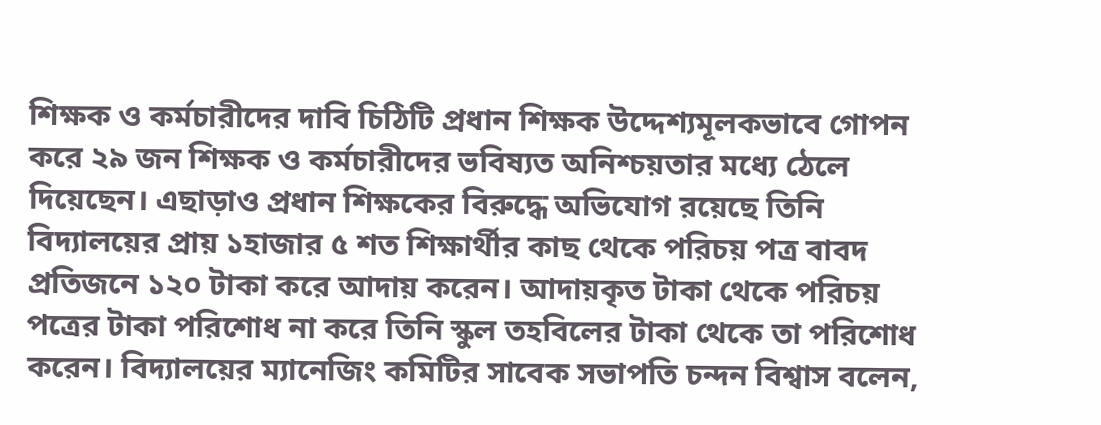শিক্ষক ও কর্মচারীদের দাবি চিঠিটি প্রধান শিক্ষক উদ্দেশ্যমূলকভাবে গোপন করে ২৯ জন শিক্ষক ও কর্মচারীদের ভবিষ্যত অনিশ্চয়তার মধ্যে ঠেলে দিয়েছেন। এছাড়াও প্রধান শিক্ষকের বিরুদ্ধে অভিযোগ রয়েছে তিনি বিদ্যালয়ের প্রায় ১হাজার ৫ শত শিক্ষার্থীর কাছ থেকে পরিচয় পত্র বাবদ প্রতিজনে ১২০ টাকা করে আদায় করেন। আদায়কৃত টাকা থেকে পরিচয় পত্রের টাকা পরিশোধ না করে তিনি স্কুল তহবিলের টাকা থেকে তা পরিশোধ করেন। বিদ্যালয়ের ম্যানেজিং কমিটির সাবেক সভাপতি চন্দন বিশ্বাস বলেন,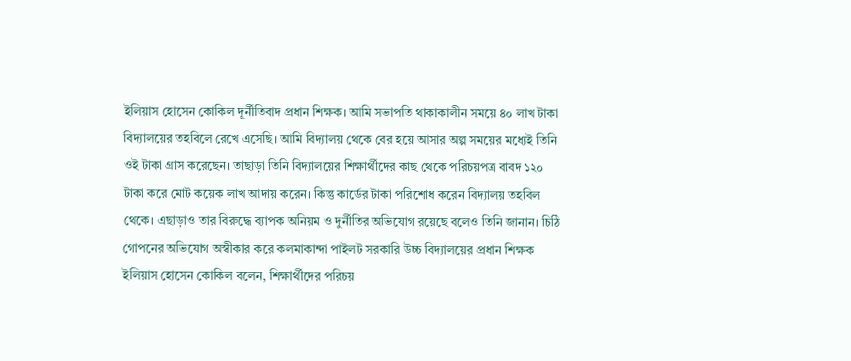ইলিয়াস হোসেন কোকিল দূর্নীতিবাদ প্রধান শিক্ষক। আমি সভাপতি থাকাকালীন সময়ে ৪০ লাখ টাকা বিদ্যালয়ের তহবিলে রেখে এসেছি। আমি বিদ্যালয় থেকে বের হয়ে আসার অল্প সময়ের মধ্যেই তিনি ওই টাকা গ্রাস করেছেন। তাছাড়া তিনি বিদ্যালয়ের শিক্ষার্থীদের কাছ থেকে পরিচয়পত্র বাবদ ১২০ টাকা করে মোট কয়েক লাখ আদায় করেন। কিন্তু কার্ডের টাকা পরিশোধ করেন বিদ্যালয় তহবিল থেকে। এছাড়াও তার বিরুদ্ধে ব্যাপক অনিয়ম ও দুর্নীতির অভিযোগ রয়েছে বলেও তিনি জানান। চিঠি গোপনের অভিযোগ অস্বীকার করে কলমাকান্দা পাইলট সরকারি উচ্চ বিদ্যালয়ের প্রধান শিক্ষক ইলিয়াস হোসেন কোকিল বলেন, শিক্ষার্থীদের পরিচয়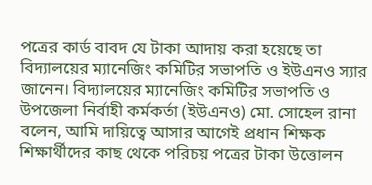পত্রের কার্ড বাবদ যে টাকা আদায় করা হয়েছে তা বিদ্যালয়ের ম্যানেজিং কমিটির সভাপতি ও ইউএনও স্যার জানেন। বিদ্যালয়ের ম্যানেজিং কমিটির সভাপতি ও উপজেলা নির্বাহী কর্মকর্তা (ইউএনও) মো. সোহেল রানা বলেন, আমি দায়িত্বে আসার আগেই প্রধান শিক্ষক শিক্ষার্থীদের কাছ থেকে পরিচয় পত্রের টাকা উত্তোলন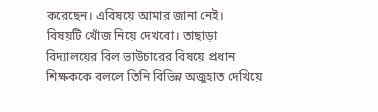করেছেন। এবিষয়ে আমার জানা নেই। বিষয়টি খোঁজ নিয়ে দেখবো। তাছাড়া বিদ্যালয়ের বিল ভাউচারের বিষয়ে প্রধান শিক্ষককে বললে তিনি বিভিন্ন অজুহাত দেখিয়ে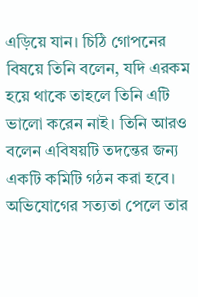এড়িয়ে যান। চিঠি গোপনের বিষয়ে তিনি বলেন, যদি এরকম হয়ে থাকে তাহলে তিনি এটি ভালো করেন নাই। তিনি আরও বলেন এবিষয়টি তদন্তের জন্য একটি কমিটি গঠন করা হবে। অভিযোগের সত্যতা পেলে তার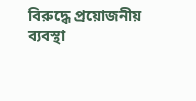বিরুদ্ধে প্রয়োজনীয় ব্যবস্থা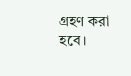গ্রহণ করা হবে।